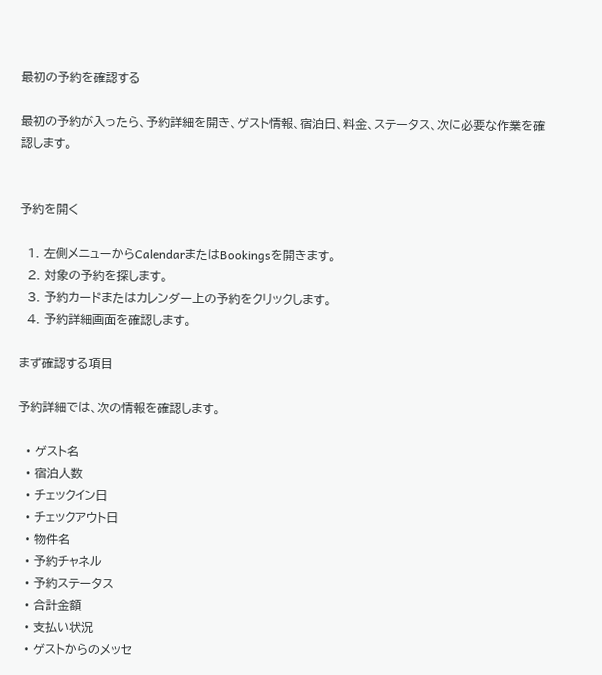最初の予約を確認する

最初の予約が入ったら、予約詳細を開き、ゲスト情報、宿泊日、料金、ステータス、次に必要な作業を確認します。


予約を開く

  1. 左側メニューからCalendarまたはBookingsを開きます。
  2. 対象の予約を探します。
  3. 予約カードまたはカレンダー上の予約をクリックします。
  4. 予約詳細画面を確認します。

まず確認する項目

予約詳細では、次の情報を確認します。

  • ゲスト名
  • 宿泊人数
  • チェックイン日
  • チェックアウト日
  • 物件名
  • 予約チャネル
  • 予約ステータス
  • 合計金額
  • 支払い状況
  • ゲストからのメッセ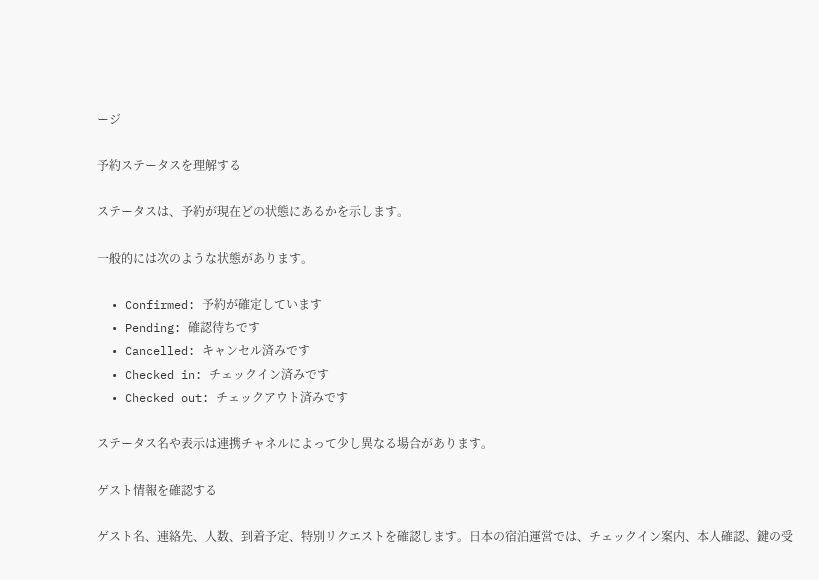ージ

予約ステータスを理解する

ステータスは、予約が現在どの状態にあるかを示します。

一般的には次のような状態があります。

  • Confirmed: 予約が確定しています
  • Pending: 確認待ちです
  • Cancelled: キャンセル済みです
  • Checked in: チェックイン済みです
  • Checked out: チェックアウト済みです

ステータス名や表示は連携チャネルによって少し異なる場合があります。

ゲスト情報を確認する

ゲスト名、連絡先、人数、到着予定、特別リクエストを確認します。日本の宿泊運営では、チェックイン案内、本人確認、鍵の受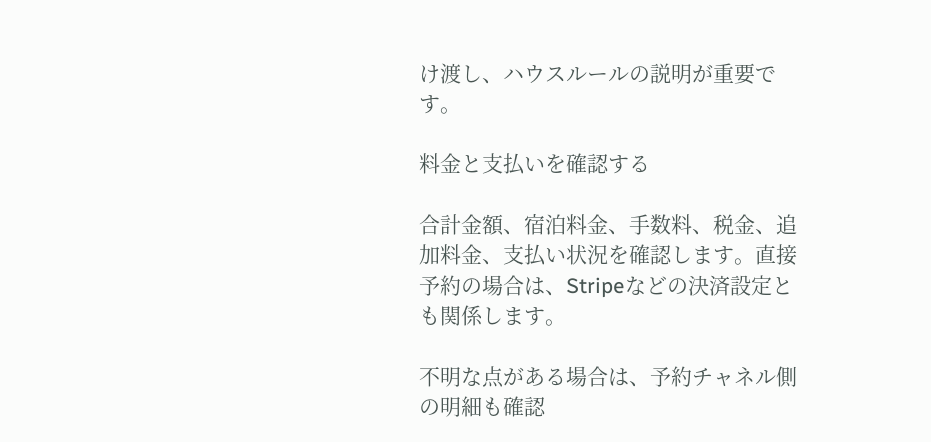け渡し、ハウスルールの説明が重要です。

料金と支払いを確認する

合計金額、宿泊料金、手数料、税金、追加料金、支払い状況を確認します。直接予約の場合は、Stripeなどの決済設定とも関係します。

不明な点がある場合は、予約チャネル側の明細も確認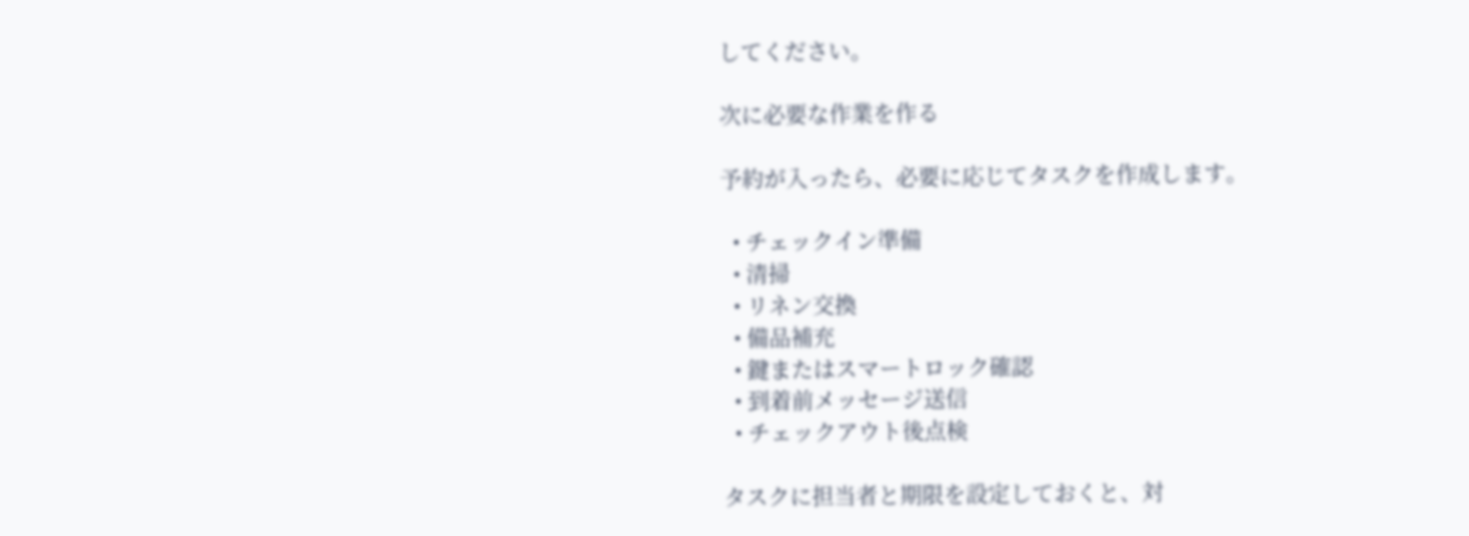してください。

次に必要な作業を作る

予約が入ったら、必要に応じてタスクを作成します。

  • チェックイン準備
  • 清掃
  • リネン交換
  • 備品補充
  • 鍵またはスマートロック確認
  • 到着前メッセージ送信
  • チェックアウト後点検

タスクに担当者と期限を設定しておくと、対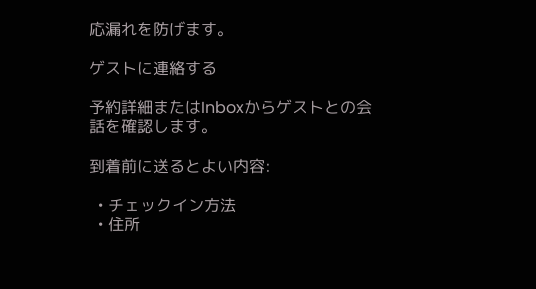応漏れを防げます。

ゲストに連絡する

予約詳細またはInboxからゲストとの会話を確認します。

到着前に送るとよい内容:

  • チェックイン方法
  • 住所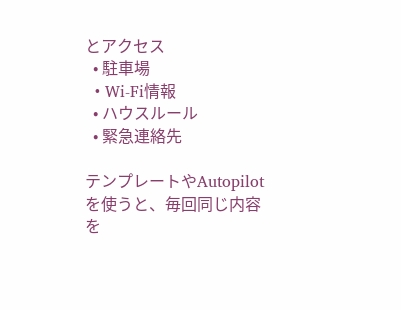とアクセス
  • 駐車場
  • Wi-Fi情報
  • ハウスルール
  • 緊急連絡先

テンプレートやAutopilotを使うと、毎回同じ内容を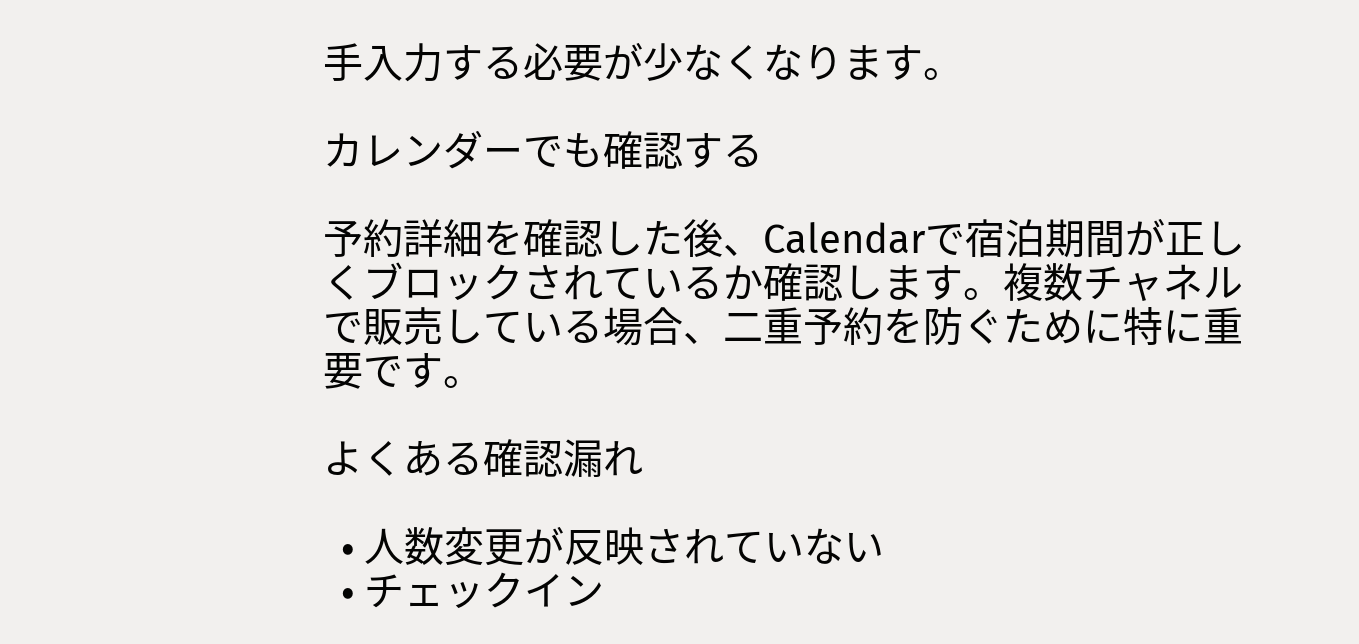手入力する必要が少なくなります。

カレンダーでも確認する

予約詳細を確認した後、Calendarで宿泊期間が正しくブロックされているか確認します。複数チャネルで販売している場合、二重予約を防ぐために特に重要です。

よくある確認漏れ

  • 人数変更が反映されていない
  • チェックイン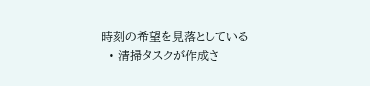時刻の希望を見落としている
  • 清掃タスクが作成さ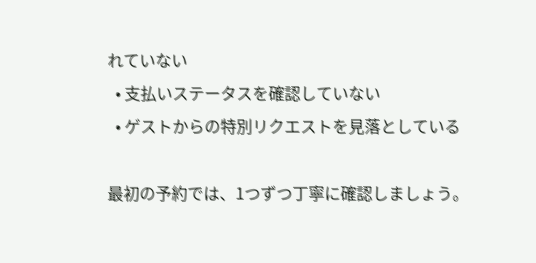れていない
  • 支払いステータスを確認していない
  • ゲストからの特別リクエストを見落としている

最初の予約では、1つずつ丁寧に確認しましょう。